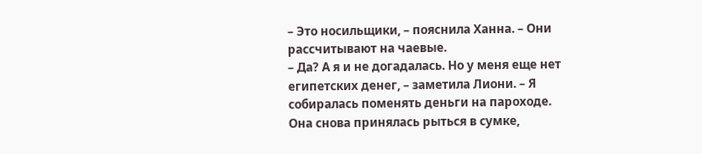– Это носильщики, – пояснила Ханна. – Они рассчитывают на чаевые.
– Да? А я и не догадалась. Но у меня еще нет египетских денег, – заметила Лиони. – Я собиралась поменять деньги на пароходе.
Она снова принялась рыться в сумке,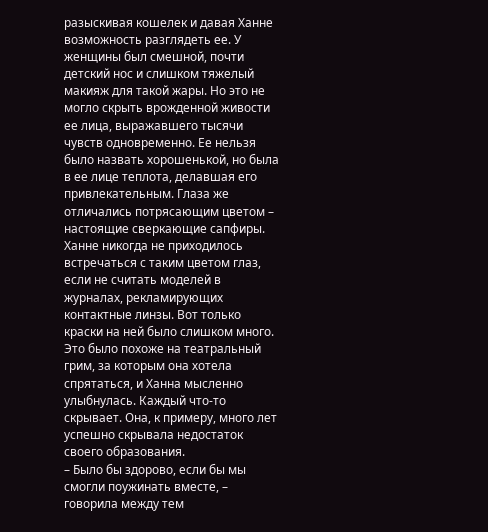разыскивая кошелек и давая Ханне возможность разглядеть ее. У женщины был смешной, почти детский нос и слишком тяжелый макияж для такой жары. Но это не могло скрыть врожденной живости ее лица, выражавшего тысячи чувств одновременно. Ее нельзя было назвать хорошенькой, но была в ее лице теплота, делавшая его привлекательным. Глаза же отличались потрясающим цветом – настоящие сверкающие сапфиры. Ханне никогда не приходилось встречаться с таким цветом глаз, если не считать моделей в журналах, рекламирующих контактные линзы. Вот только краски на ней было слишком много. Это было похоже на театральный грим, за которым она хотела спрятаться, и Ханна мысленно улыбнулась. Каждый что-то скрывает. Она, к примеру, много лет успешно скрывала недостаток своего образования.
– Было бы здорово, если бы мы смогли поужинать вместе, – говорила между тем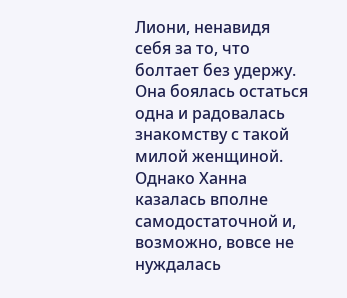Лиони, ненавидя себя за то, что болтает без удержу. Она боялась остаться одна и радовалась знакомству с такой милой женщиной. Однако Ханна казалась вполне самодостаточной и, возможно, вовсе не нуждалась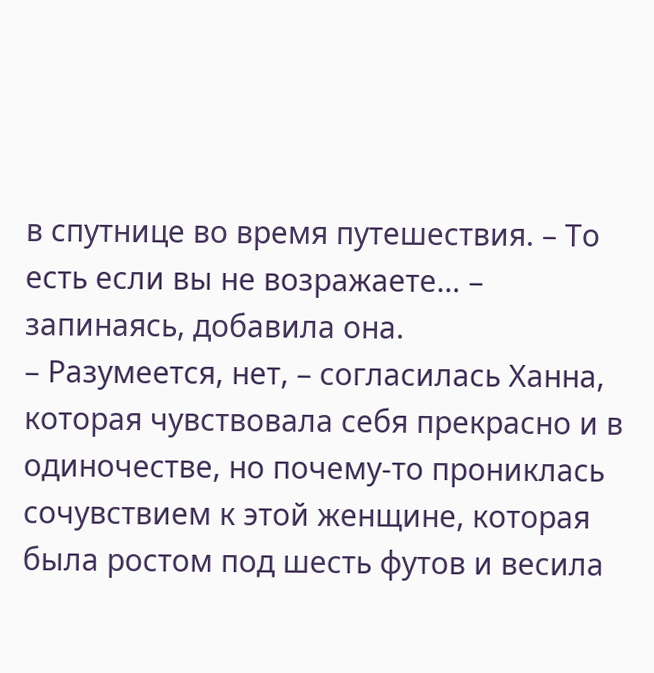в спутнице во время путешествия. – То есть если вы не возражаете… – запинаясь, добавила она.
– Разумеется, нет, – согласилась Ханна, которая чувствовала себя прекрасно и в одиночестве, но почему-то прониклась сочувствием к этой женщине, которая была ростом под шесть футов и весила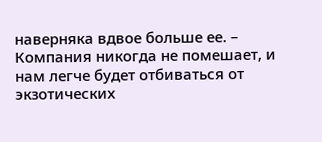наверняка вдвое больше ее. – Компания никогда не помешает, и нам легче будет отбиваться от экзотических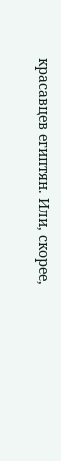красавцев египтян. Или, скорее,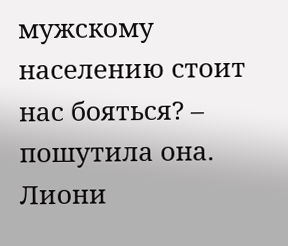мужскому населению стоит нас бояться? – пошутила она.
Лиони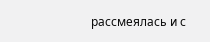рассмеялась и с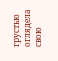грустью оглядела свою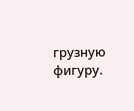грузную фигуру.